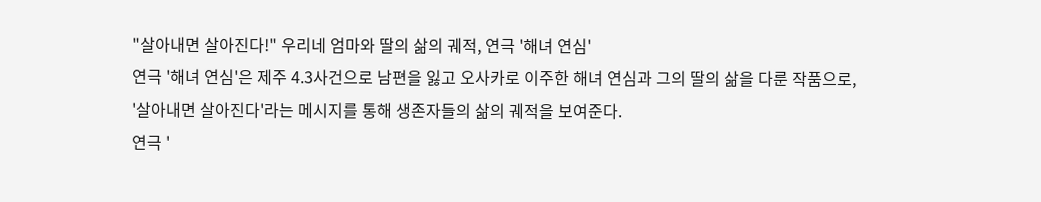"살아내면 살아진다!" 우리네 엄마와 딸의 삶의 궤적, 연극 '해녀 연심'
연극 '해녀 연심'은 제주 4.3사건으로 남편을 잃고 오사카로 이주한 해녀 연심과 그의 딸의 삶을 다룬 작품으로, '살아내면 살아진다'라는 메시지를 통해 생존자들의 삶의 궤적을 보여준다.
연극 '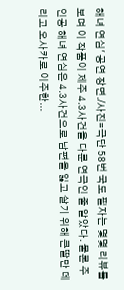해녀 연심' 공연 장면./사진=극단 58번 국도 필자는 몇몇 리뷰를 보며 이 작품이 제주 4.3사건을 다룬 연극인 줄 알았다. 물론 주인공 해녀 연심은 4.3사건으로 남편을 잃고 살기 위해 큰딸만 데리고 오사카로 이주한...